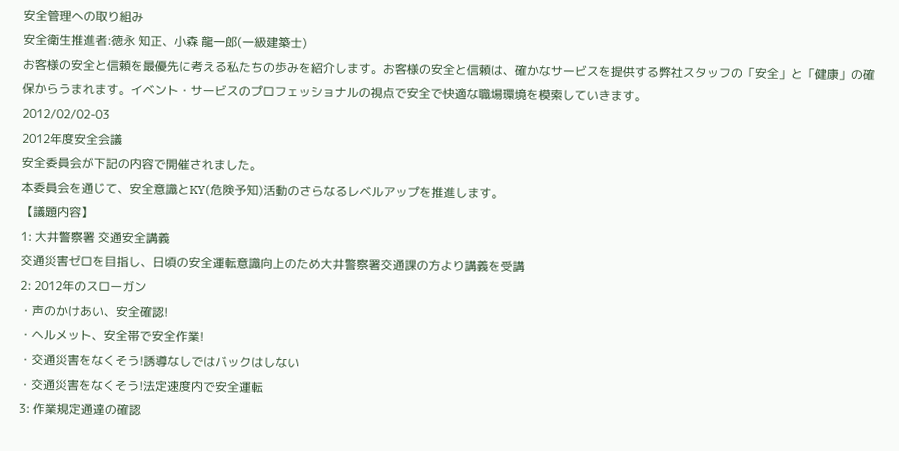安全管理への取り組み
安全衛生推進者:徳永 知正、小森 龍一郎(一級建築士)
お客様の安全と信頼を最優先に考える私たちの歩みを紹介します。お客様の安全と信頼は、確かなサービスを提供する弊社スタッフの「安全」と「健康」の確保からうまれます。イベント・サービスのプロフェッショナルの視点で安全で快適な職場環境を模索していきます。
2012/02/02-03
2012年度安全会議
安全委員会が下記の内容で開催されました。
本委員会を通じて、安全意識とKY(危険予知)活動のさらなるレベルアップを推進します。
【議題内容】
1: 大井警察署 交通安全講義
交通災害ゼロを目指し、日頃の安全運転意識向上のため大井警察署交通課の方より講義を受講
2: 2012年のスローガン
・声のかけあい、安全確認!
・ヘルメット、安全帯で安全作業!
・交通災害をなくそう!誘導なしではバックはしない
・交通災害をなくそう!法定速度内で安全運転
3: 作業規定通達の確認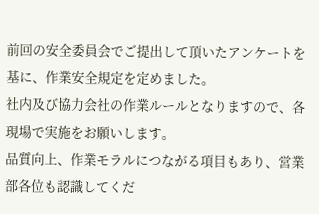前回の安全委員会でご提出して頂いたアンケートを基に、作業安全規定を定めました。
社内及び協力会社の作業ルールとなりますので、各現場で実施をお願いします。
品質向上、作業モラルにつながる項目もあり、営業部各位も認識してくだ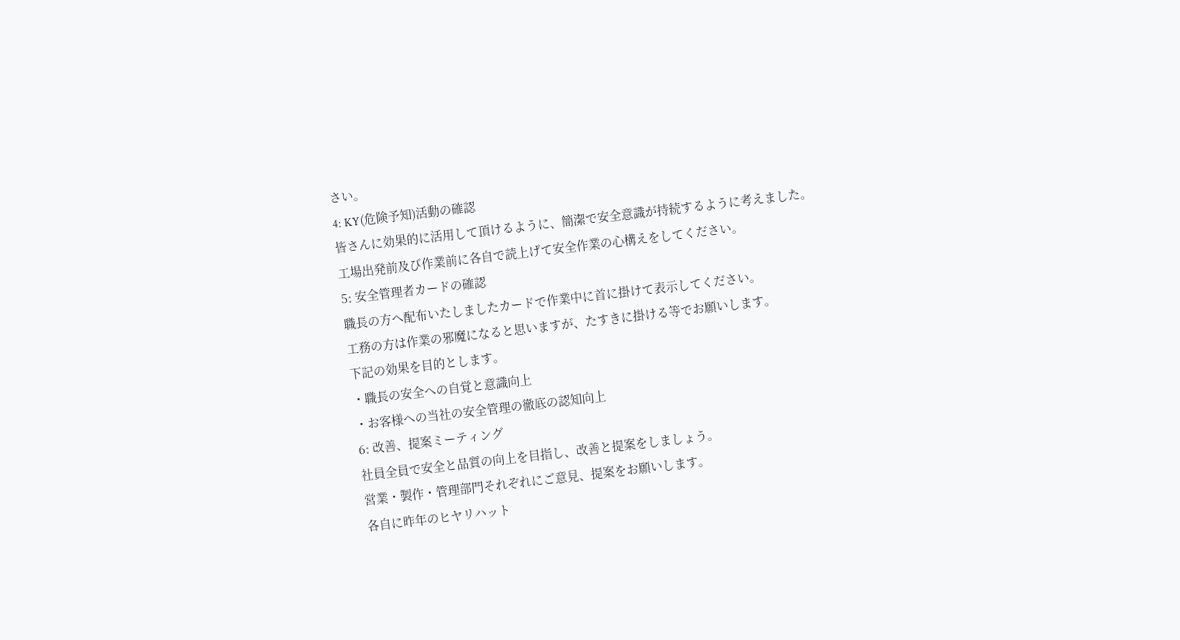さい。
4: KY(危険予知)活動の確認
皆さんに効果的に活用して頂けるように、簡潔で安全意識が持続するように考えました。
工場出発前及び作業前に各自で読上げて安全作業の心構えをしてください。
5: 安全管理者カードの確認
職長の方へ配布いたしましたカードで作業中に首に掛けて表示してください。
工務の方は作業の邪魔になると思いますが、たすきに掛ける等でお願いします。
下記の効果を目的とします。
・職長の安全への自覚と意識向上
・お客様への当社の安全管理の徹底の認知向上
6: 改善、提案ミーティング
社員全員で安全と品質の向上を目指し、改善と提案をしましょう。
営業・製作・管理部門それぞれにご意見、提案をお願いします。
各自に昨年のヒヤリハット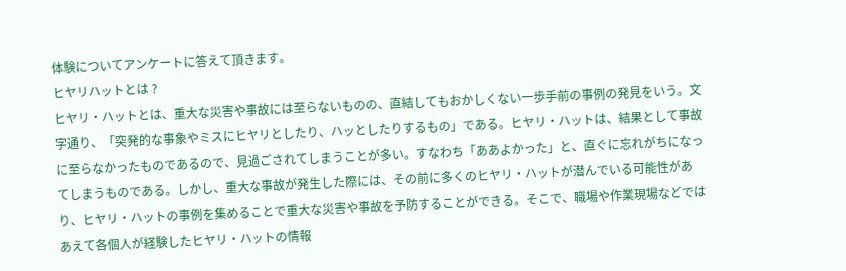体験についてアンケートに答えて頂きます。
ヒヤリハットとは ?
ヒヤリ・ハットとは、重大な災害や事故には至らないものの、直結してもおかしくない一歩手前の事例の発見をいう。文字通り、「突発的な事象やミスにヒヤリとしたり、ハッとしたりするもの」である。ヒヤリ・ハットは、結果として事故に至らなかったものであるので、見過ごされてしまうことが多い。すなわち「ああよかった」と、直ぐに忘れがちになってしまうものである。しかし、重大な事故が発生した際には、その前に多くのヒヤリ・ハットが潜んでいる可能性があり、ヒヤリ・ハットの事例を集めることで重大な災害や事故を予防することができる。そこで、職場や作業現場などではあえて各個人が経験したヒヤリ・ハットの情報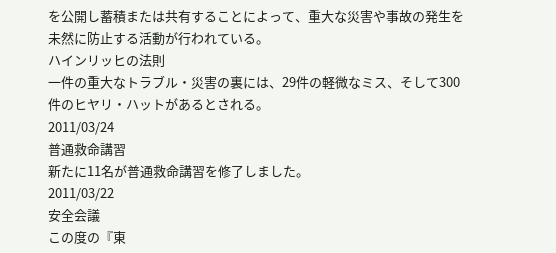を公開し蓄積または共有することによって、重大な災害や事故の発生を未然に防止する活動が行われている。
ハインリッヒの法則
一件の重大なトラブル・災害の裏には、29件の軽微なミス、そして300件のヒヤリ・ハットがあるとされる。
2011/03/24
普通救命講習
新たに11名が普通救命講習を修了しました。
2011/03/22
安全会議
この度の『東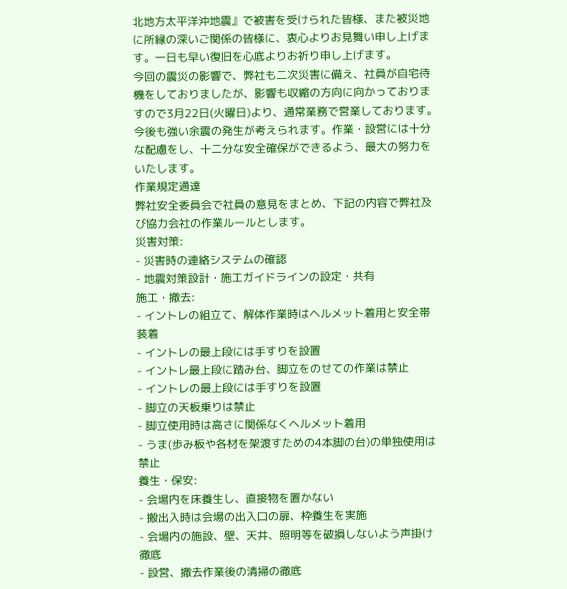北地方太平洋沖地震』で被害を受けられた皆様、また被災地に所縁の深いご関係の皆様に、衷心よりお見舞い申し上げます。一日も早い復旧を心底よりお祈り申し上げます。
今回の震災の影響で、弊社も二次災害に備え、社員が自宅待機をしておりましたが、影響も収縮の方向に向かっておりますので3月22日(火曜日)より、通常業務で営業しております。今後も強い余震の発生が考えられます。作業・設営には十分な配慮をし、十二分な安全確保ができるよう、最大の努力をいたします。
作業規定通達
弊社安全委員会で社員の意見をまとめ、下記の内容で弊社及び協力会社の作業ルールとします。
災害対策:
- 災害時の連絡システムの確認
- 地震対策設計・施工ガイドラインの設定・共有
施工・撤去:
- イントレの組立て、解体作業時はヘルメット着用と安全帯装着
- イントレの最上段には手すりを設置
- イントレ最上段に踏み台、脚立をのせての作業は禁止
- イントレの最上段には手すりを設置
- 脚立の天板乗りは禁止
- 脚立使用時は高さに関係なくヘルメット着用
- うま(歩み板や各材を架渡すための4本脚の台)の単独使用は禁止
養生・保安:
- 会場内を床養生し、直接物を置かない
- 搬出入時は会場の出入口の扉、枠養生を実施
- 会場内の施設、壁、天井、照明等を破損しないよう声掛け徹底
- 設営、撤去作業後の清掃の徹底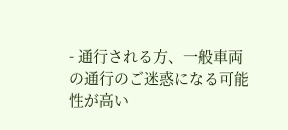- 通行される方、一般車両の通行のご迷惑になる可能性が高い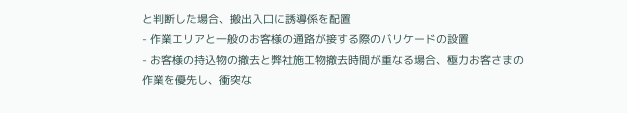と判断した場合、搬出入口に誘導係を配置
- 作業エリアと一般のお客様の通路が接する際のバリケードの設置
- お客様の持込物の撤去と弊社施工物撤去時間が重なる場合、極力お客さまの作業を優先し、衝突な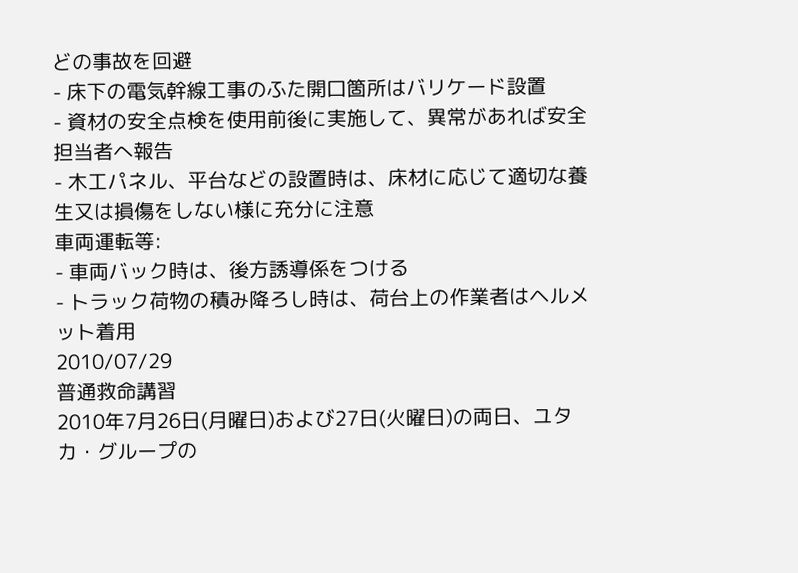どの事故を回避
- 床下の電気幹線工事のふた開口箇所はバリケード設置
- 資材の安全点検を使用前後に実施して、異常があれば安全担当者へ報告
- 木工パネル、平台などの設置時は、床材に応じて適切な養生又は損傷をしない様に充分に注意
車両運転等:
- 車両バック時は、後方誘導係をつける
- トラック荷物の積み降ろし時は、荷台上の作業者はヘルメット着用
2010/07/29
普通救命講習
2010年7月26日(月曜日)および27日(火曜日)の両日、ユタカ・グループの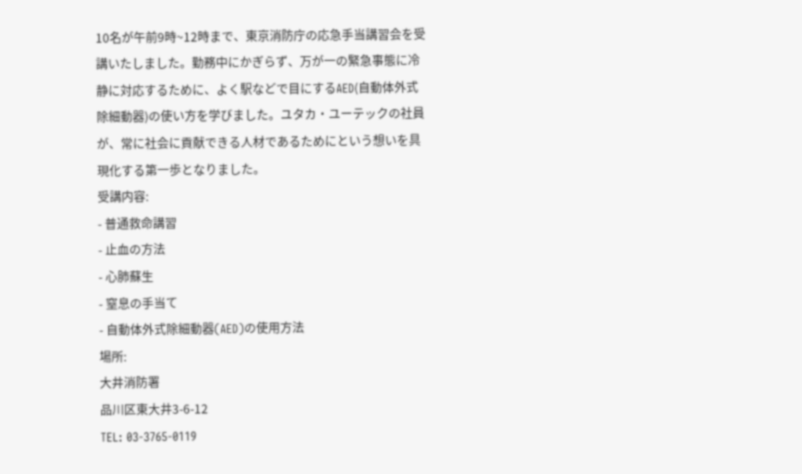10名が午前9時~12時まで、東京消防庁の応急手当講習会を受講いたしました。勤務中にかぎらず、万が一の緊急事態に冷静に対応するために、よく駅などで目にするAED(自動体外式除細動器)の使い方を学びました。ユタカ・ユーテックの社員が、常に社会に貢献できる人材であるためにという想いを具現化する第一歩となりました。
受講内容:
- 普通救命講習
- 止血の方法
- 心肺蘇生
- 窒息の手当て
- 自動体外式除細動器(AED)の使用方法
場所:
大井消防署
品川区東大井3-6-12
TEL: 03-3765-0119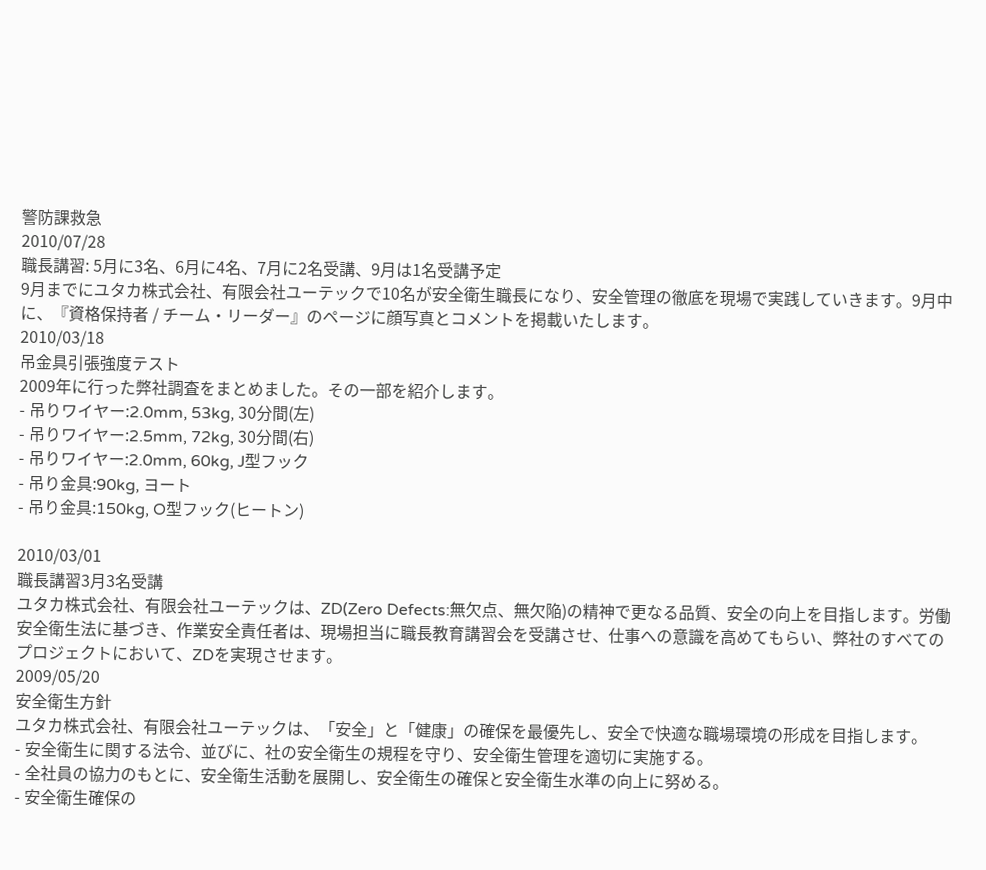警防課救急
2010/07/28
職長講習: 5月に3名、6月に4名、7月に2名受講、9月は1名受講予定
9月までにユタカ株式会社、有限会社ユーテックで10名が安全衛生職長になり、安全管理の徹底を現場で実践していきます。9月中に、『資格保持者 / チーム・リーダー』のページに顔写真とコメントを掲載いたします。
2010/03/18
吊金具引張強度テスト
2009年に行った弊社調査をまとめました。その一部を紹介します。
- 吊りワイヤー:2.0mm, 53kg, 30分間(左)
- 吊りワイヤー:2.5mm, 72kg, 30分間(右)
- 吊りワイヤー:2.0mm, 60kg, J型フック
- 吊り金具:90kg, ヨート
- 吊り金具:150kg, O型フック(ヒートン)

2010/03/01
職長講習3月3名受講
ユタカ株式会社、有限会社ユーテックは、ZD(Zero Defects:無欠点、無欠陥)の精神で更なる品質、安全の向上を目指します。労働安全衛生法に基づき、作業安全責任者は、現場担当に職長教育講習会を受講させ、仕事への意識を高めてもらい、弊社のすべてのプロジェクトにおいて、ZDを実現させます。
2009/05/20
安全衛生方針
ユタカ株式会社、有限会社ユーテックは、「安全」と「健康」の確保を最優先し、安全で快適な職場環境の形成を目指します。
- 安全衛生に関する法令、並びに、社の安全衛生の規程を守り、安全衛生管理を適切に実施する。
- 全社員の協力のもとに、安全衛生活動を展開し、安全衛生の確保と安全衛生水準の向上に努める。
- 安全衛生確保の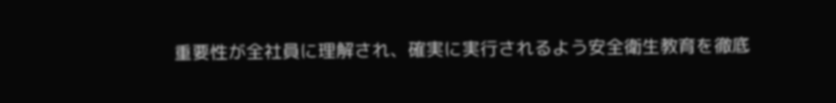重要性が全社員に理解され、確実に実行されるよう安全衛生教育を徹底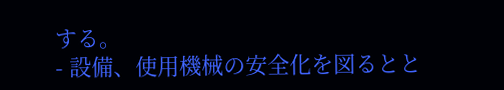する。
- 設備、使用機械の安全化を図るとと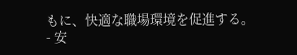もに、快適な職場環境を促進する。
- 安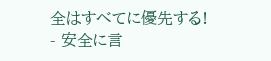全はすべてに優先する!
- 安全に言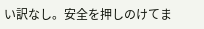い訳なし。安全を押しのけてま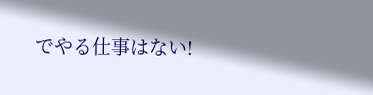でやる仕事はない!